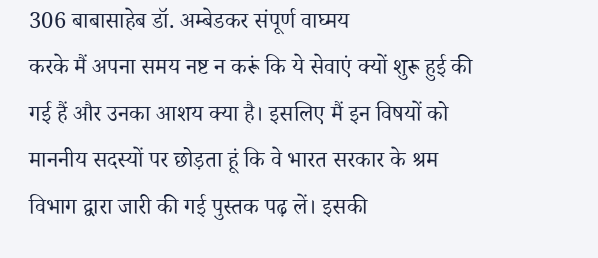306 बाबासाहेब डॉ. अम्बेडकर संपूर्ण वाघ्मय
करके मैं अपना समय नष्ट न करूं कि ये सेवाएं क्यों शुरू हुई की गई हैं और उनका आशय क्या है। इसलिए मैं इन विषयों को माननीय सदस्यों पर छोड़ता हूं कि वे भारत सरकार के श्रम विभाग द्वारा जारी की गई पुस्तक पढ़ लें। इसकी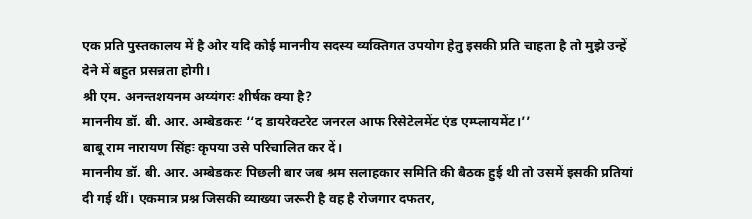एक प्रति पुस्तकालय में है ओर यदि कोई माननीय सदस्य व्यक्तिगत उपयोग हेतु इसकी प्रति चाहता है तो मुझे उन्हें देने में बहुत प्रसन्नता होगी।
श्री एम. अनन्तशयनम अय्यंगरः शीर्षक क्या है?
माननीय डॉ. बी. आर. अम्बेडकरः ‘‘द डायरेक्टरेट जनरल आफ रिसेटेलमेंट एंड एम्प्लायमेंट।’’
बाबू राम नारायण सिंहः कृपया उसे परिचालित कर दें।
माननीय डॉ. बी. आर. अम्बेडकरः पिछली बार जब श्रम सलाहकार समिति की बैठक हुई थी तो उसमें इसकी प्रतियां दी गई थीं। एकमात्र प्रश्न जिसकी व्याख्या जरूरी है वह है रोजगार दफतर,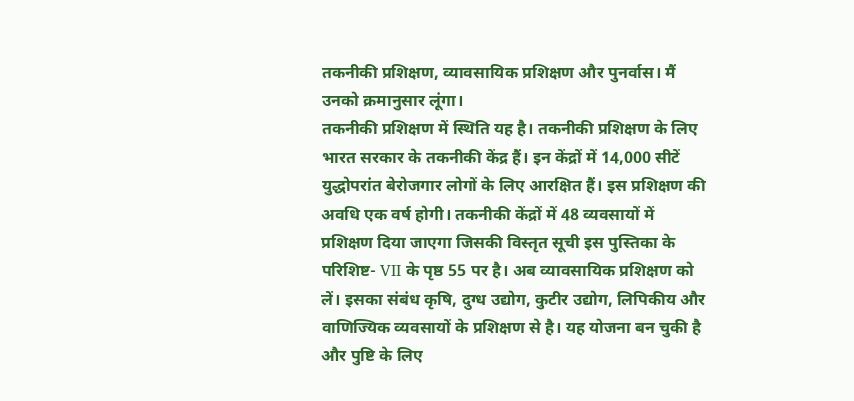तकनीकी प्रशिक्षण, व्यावसायिक प्रशिक्षण और पुनर्वास। मैं उनको क्रमानुसार लूंगा।
तकनीकी प्रशिक्षण में स्थिति यह है। तकनीकी प्रशिक्षण के लिए भारत सरकार के तकनीकी केंद्र हैं। इन केंद्रों में 14,000 सीटें युद्धोपरांत बेरोजगार लोगों के लिए आरक्षित हैं। इस प्रशिक्षण की अवधि एक वर्ष होगी। तकनीकी केंद्रों में 48 व्यवसायों में प्रशिक्षण दिया जाएगा जिसकी विस्तृत सूची इस पुस्तिका के परिशिष्ट- VII के पृष्ठ 55 पर है। अब व्यावसायिक प्रशिक्षण को लें। इसका संबंध कृषि, दुग्ध उद्योग, कुटीर उद्योग, लिपिकीय और वाणिज्यिक व्यवसायों के प्रशिक्षण से है। यह योजना बन चुकी है और पुष्टि के लिए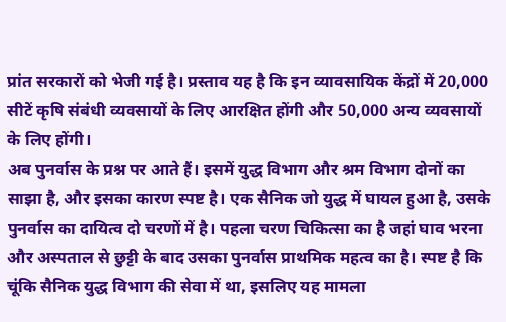प्रांत सरकारों को भेजी गई है। प्रस्ताव यह है कि इन व्यावसायिक केंद्रों में 20,000 सीटें कृषि संबंधी व्यवसायों के लिए आरक्षित होंगी और 50,000 अन्य व्यवसायों के लिए होंगी।
अब पुनर्वास के प्रश्न पर आते हैं। इसमें युद्ध विभाग और श्रम विभाग दोनों का साझा है, और इसका कारण स्पष्ट है। एक सैनिक जो युद्ध में घायल हुआ है, उसके पुनर्वास का दायित्व दो चरणों में है। पहला चरण चिकित्सा का है जहां घाव भरना और अस्पताल से छुट्टी के बाद उसका पुनर्वास प्राथमिक महत्व का है। स्पष्ट है कि चूंकि सैनिक युद्ध विभाग की सेवा में था, इसलिए यह मामला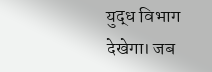युद्ध विभाग देखेगा। जब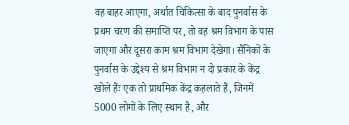वह बाहर आएगा, अर्थात चिकित्सा के बाद पुनर्वास के प्रथम चरण की समाप्ति पर, तो वह श्रम विभाग के पास जाएगा और दूसरा काम श्रम विभाग देखेगा। सैनिकों के पुनर्वास के उद्देश्य से श्रम विभाग न दो प्रकार के केंद्र खोले हैंः एक तो प्राथमिक केंद्र कहलाते हैं, जिनमें 5000 लोगों के लिए स्थान है, और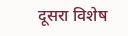दूसरा विशेष